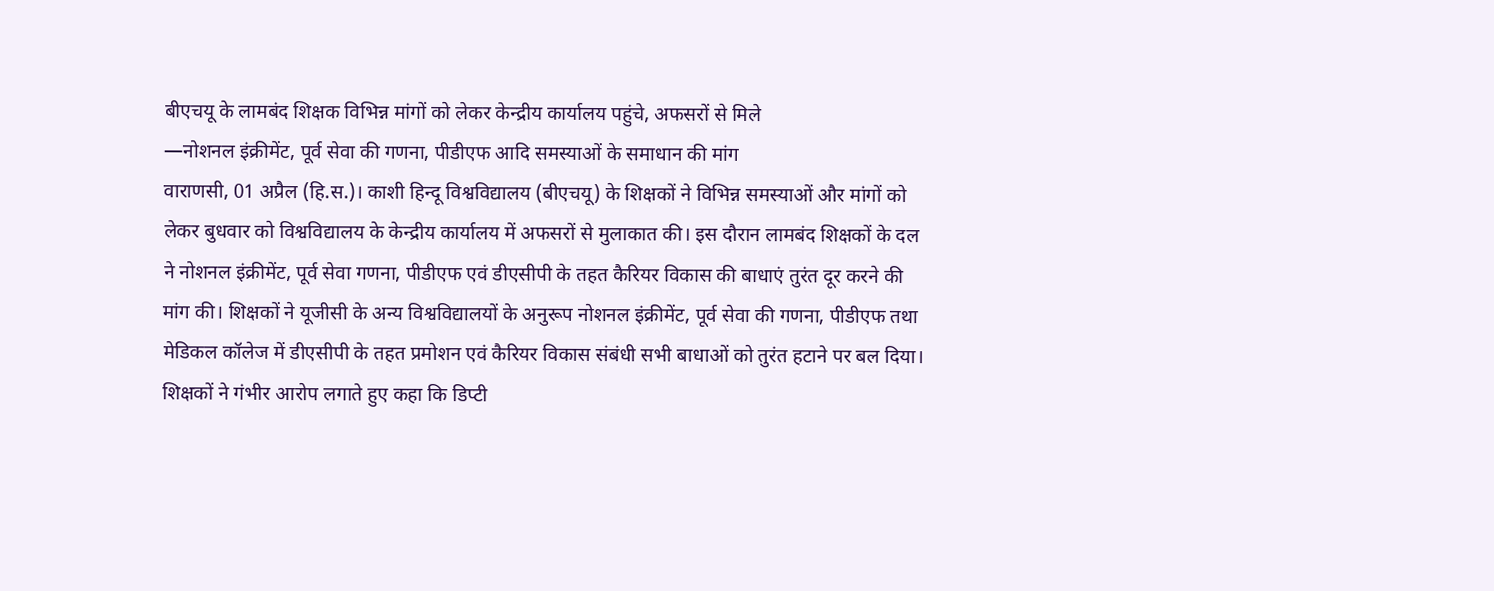बीएचयू के लामबंद शिक्षक विभिन्न मांगों को लेकर केन्द्रीय कार्यालय पहुंचे, अफसरों से मिले
—नोशनल इंक्रीमेंट, पूर्व सेवा की गणना, पीडीएफ आदि समस्याओं के समाधान की मांग
वाराणसी, 01 अप्रैल (हि.स.)। काशी हिन्दू विश्वविद्यालय (बीएचयू) के शिक्षकों ने विभिन्न समस्याओं और मांगों को लेकर बुधवार को विश्वविद्यालय के केन्द्रीय कार्यालय में अफसरों से मुलाकात की। इस दौरान लामबंद शिक्षकों के दल ने नोशनल इंक्रीमेंट, पूर्व सेवा गणना, पीडीएफ एवं डीएसीपी के तहत कैरियर विकास की बाधाएं तुरंत दूर करने की मांग की। शिक्षकों ने यूजीसी के अन्य विश्वविद्यालयों के अनुरूप नोशनल इंक्रीमेंट, पूर्व सेवा की गणना, पीडीएफ तथा मेडिकल कॉलेज में डीएसीपी के तहत प्रमोशन एवं कैरियर विकास संबंधी सभी बाधाओं को तुरंत हटाने पर बल दिया।
शिक्षकों ने गंभीर आरोप लगाते हुए कहा कि डिप्टी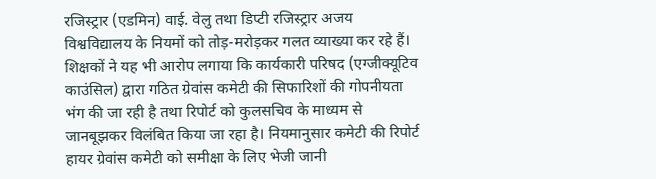रजिस्ट्रार (एडमिन) वाई. वेलु तथा डिप्टी रजिस्ट्रार अजय विश्वविद्यालय के नियमों को तोड़-मरोड़कर गलत व्याख्या कर रहे हैं। शिक्षकों ने यह भी आरोप लगाया कि कार्यकारी परिषद (एग्जीक्यूटिव काउंसिल) द्वारा गठित ग्रेवांस कमेटी की सिफारिशों की गोपनीयता भंग की जा रही है तथा रिपोर्ट को कुलसचिव के माध्यम से जानबूझकर विलंबित किया जा रहा है। नियमानुसार कमेटी की रिपोर्ट हायर ग्रेवांस कमेटी को समीक्षा के लिए भेजी जानी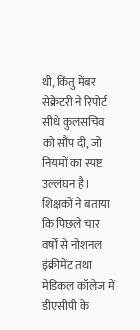थी, किंतु मेंबर सेक्रेटरी ने रिपोर्ट सीधे कुलसचिव को सौंप दी, जो नियमों का स्पष्ट उल्लंघन है।
शिक्षकों ने बताया कि पिछले चार वर्षों से नोशनल इंक्रीमेंट तथा मेडिकल कॉलेज में डीएसीपी के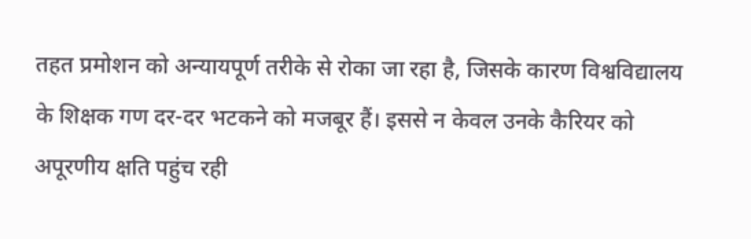तहत प्रमोशन को अन्यायपूर्ण तरीके से रोका जा रहा है, जिसके कारण विश्वविद्यालय के शिक्षक गण दर-दर भटकने को मजबूर हैं। इससे न केवल उनके कैरियर को अपूरणीय क्षति पहुंच रही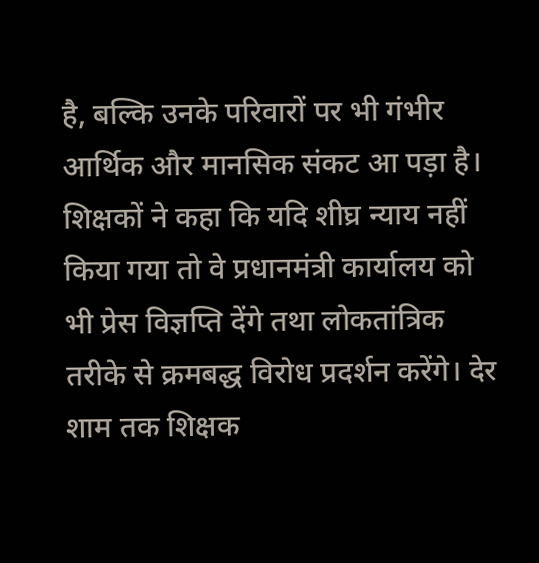है, बल्कि उनके परिवारों पर भी गंभीर आर्थिक और मानसिक संकट आ पड़ा है।
शिक्षकों ने कहा कि यदि शीघ्र न्याय नहीं किया गया तो वे प्रधानमंत्री कार्यालय को भी प्रेस विज्ञप्ति देंगे तथा लोकतांत्रिक तरीके से क्रमबद्ध विरोध प्रदर्शन करेंगे। देर शाम तक शिक्षक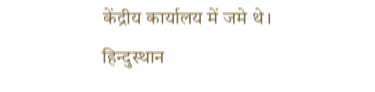केंद्रीय कार्यालय में जमे थे।
हिन्दुस्थान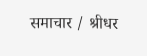समाचार / श्रीधर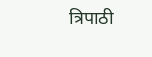त्रिपाठी